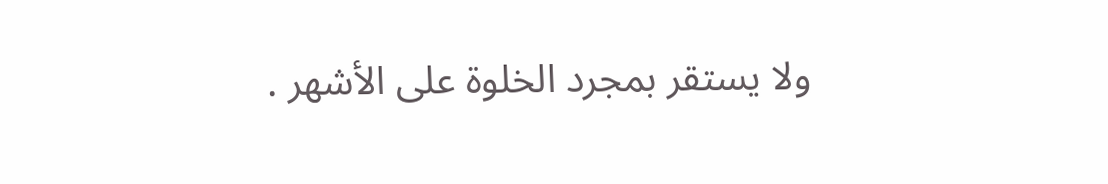ولا يستقر بمجرد الخلوة على الأشهر .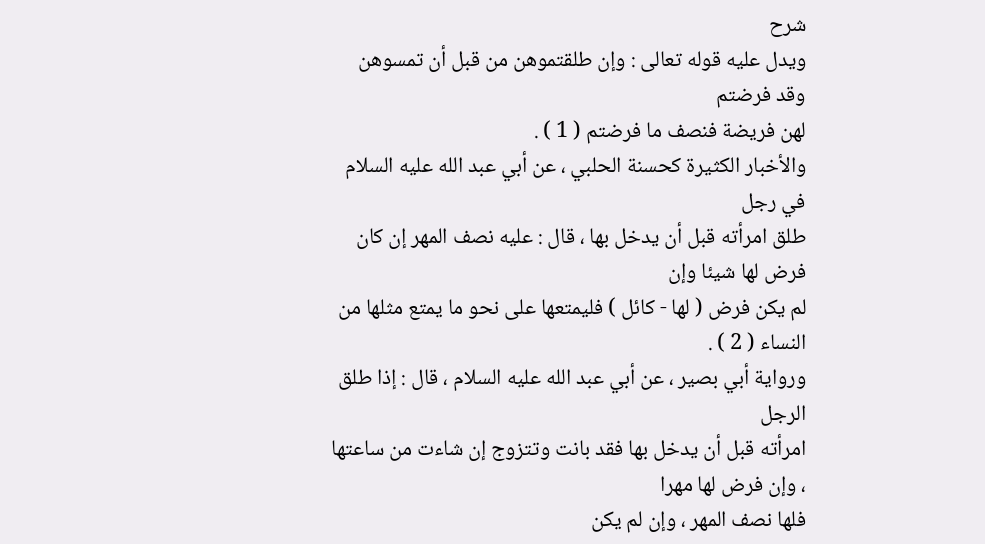شرح
ويدل عليه قوله تعالى : وإن طلقتموهن من قبل أن تمسوهن وقد فرضتم
لهن فريضة فنصف ما فرضتم ( 1 ) .
والأخبار الكثيرة كحسنة الحلبي ، عن أبي عبد الله عليه السلام في رجل
طلق امرأته قبل أن يدخل بها ، قال : عليه نصف المهر إن كان فرض لها شيئا وإن
لم يكن فرض ( لها - كائل ) فليمتعها على نحو ما يمتع مثلها من النساء ( 2 ) .
ورواية أبي بصير ، عن أبي عبد الله عليه السلام ، قال : إذا طلق الرجل
امرأته قبل أن يدخل بها فقد بانت وتتزوج إن شاءت من ساعتها ، وإن فرض لها مهرا
فلها نصف المهر ، وإن لم يكن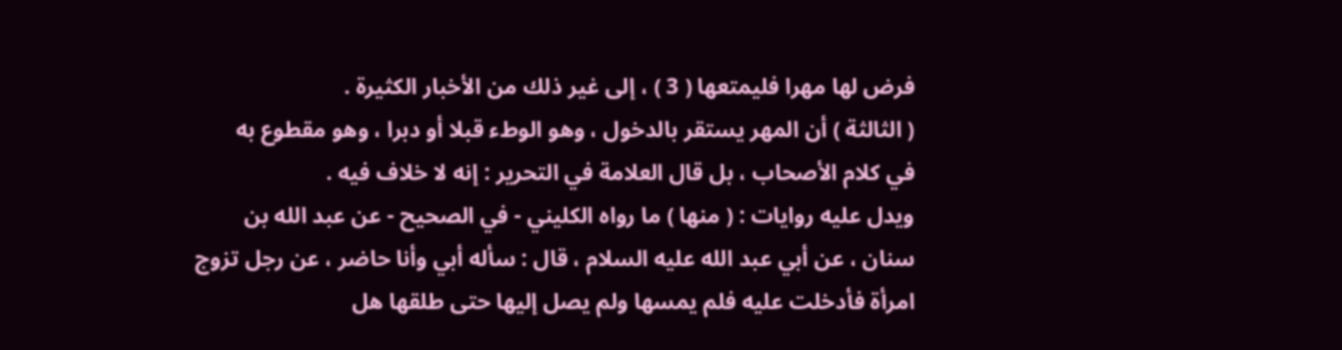فرض لها مهرا فليمتعها ( 3 ) ، إلى غير ذلك من الأخبار الكثيرة .
( الثالثة ) أن المهر يستقر بالدخول ، وهو الوطء قبلا أو دبرا ، وهو مقطوع به
في كلام الأصحاب ، بل قال العلامة في التحرير : إنه لا خلاف فيه .
ويدل عليه روايات : ( منها ) ما رواه الكليني - في الصحيح - عن عبد الله بن
سنان ، عن أبي عبد الله عليه السلام ، قال : سأله أبي وأنا حاضر ، عن رجل تزوج
امرأة فأدخلت عليه فلم يمسها ولم يصل إليها حتى طلقها هل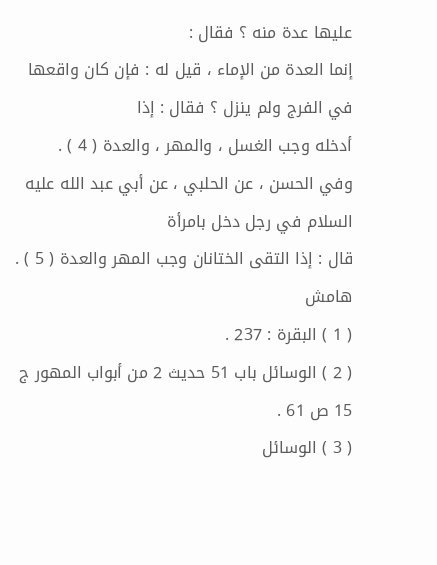عليها عدة منه ؟ فقال :
إنما العدة من الإماء ، قيل له : فإن كان واقعها في الفرج ولم ينزل ؟ فقال : إذا
أدخله وجب الغسل ، والمهر ، والعدة ( 4 ) .
وفي الحسن ، عن الحلبي ، عن أبي عبد الله عليه السلام في رجل دخل بامرأة
قال : إذا التقى الختانان وجب المهر والعدة ( 5 ) .
هامش
( 1 ) البقرة : 237 .
( 2 ) الوسائل باب 51 حديث 2 من أبواب المهور ج 15 ص 61 .
( 3 ) الوسائل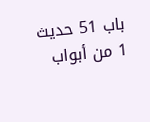باب 51 حديث 1 من أبواب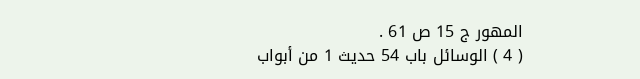المهور ج 15 ص 61 .
( 4 ) الوسائل باب 54 حديث 1 من أبواب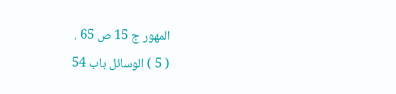المهور ج 15 ص 65 .
( 5 ) الوسائل باب 54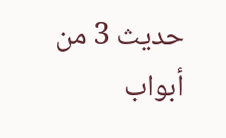حديث 3 من أبواب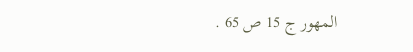المهور ج 15 ص 65 .